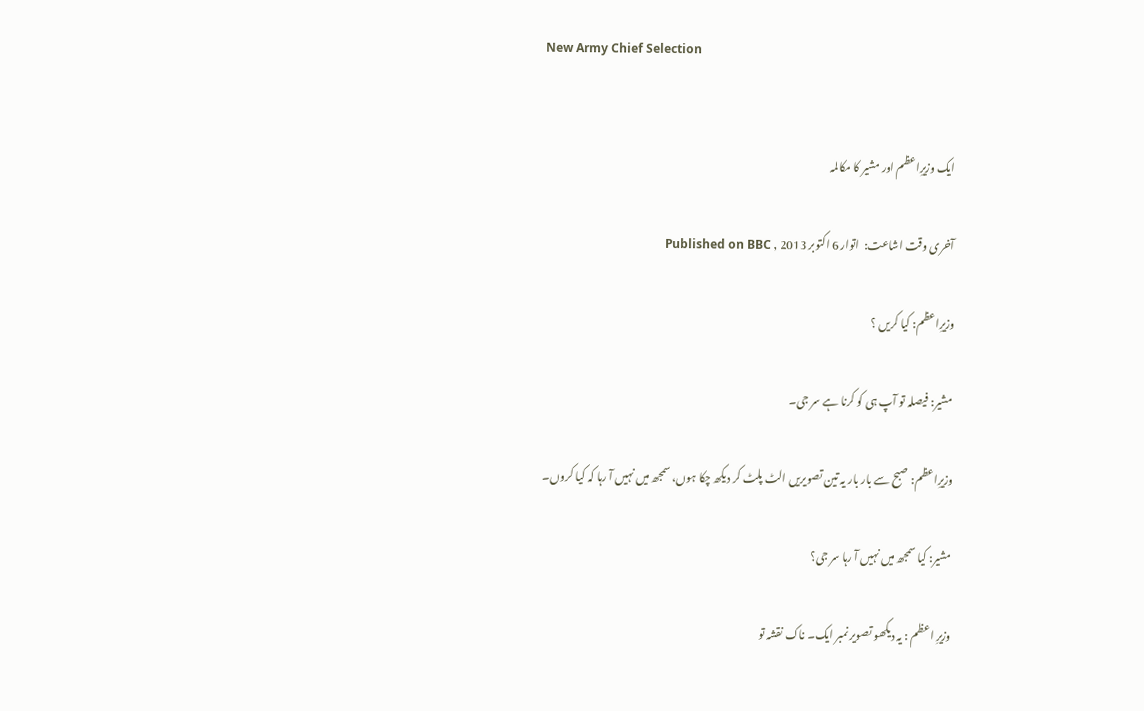New Army Chief Selection


ایک وزیرِاعظم اور مشیر کا مکالمہ

آخری وقت اشاعت:  اتوار 6 اکتوبر 2013 , Published on BBC

وزیرِاعظم: کیا کریں ؟

مشیر: فیصلہ تو آپ ہی کو کرنا ہے سر جی۔

وزیرِاعظم: صبح سے بار بار یہ تین تصویریں الٹ پلٹ کر دیکھ چکا ہوں، سمجھ میں نہیں آ رہا کہ کیا کروں۔

مشیر: کیا سمجھ میں نہیں آ رہا سر جی؟

وزیرِ اعظم : یہ دیکھو تصویر نمبر ایک۔ ناک نقشہ تو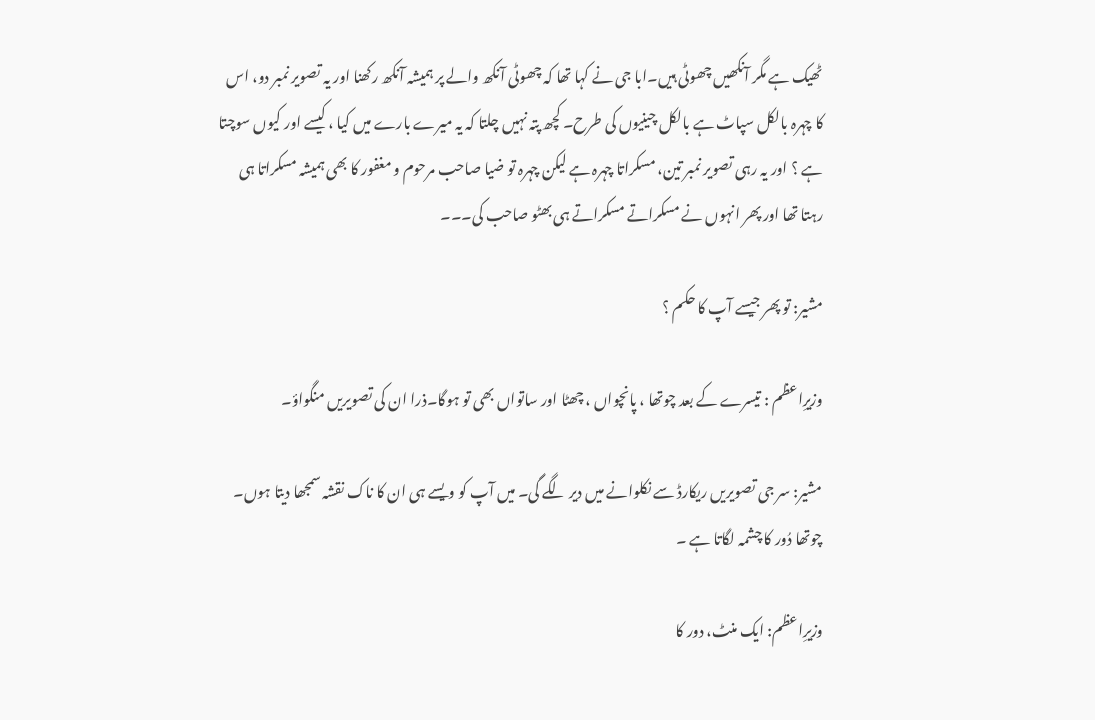ٹھیک ہے مگر آنکھیں چھوٹی ہیں۔ابا جی نے کہا تھا کہ چھوٹی آنکھ والے پر ہمیشہ آنکھ رکھنا اور یہ تصویر نمبر دو، اس کا چہرہ بالکل سپاٹ ہے بالکل چینیوں کی طرح۔ کچھ پتہ نہیں چلتا کہ یہ میرے بارے میں کیا ، کیسے اور کیوں سوچتا ہے ؟ اور یہ رہی تصویر نمبر تین، مسکراتا چہرہ ہے لیکن چہرہ تو ضیا صاحب مرحوم و مغفور کا بھی ہمیشہ مسکراتا ہی رہتا تھا اور پھر انہوں نے مسکراتے مسکراتے ہی بھٹو صاحب کی۔۔۔

مشیر: تو پھر جیسے آپ کا حکم ؟

وزیرِاعظم : تیسرے کے بعد چوتھا ، پانچواں ، چھٹا اور ساتواں بھی تو ہوگا۔ذرا ان کی تصویریں منگواؤ۔

مشیر: سر جی تصویریں ریکارڈ سے نکلوانے میں دیر لگے گی۔ میں آپ کو ویسے ہی ان کا ناک نقشہ سمجھا دیتا ہوں۔ چوتھا دُور کا چشمہ لگاتا ہے ۔

وزیرِاعظم: ایک منٹ، دور کا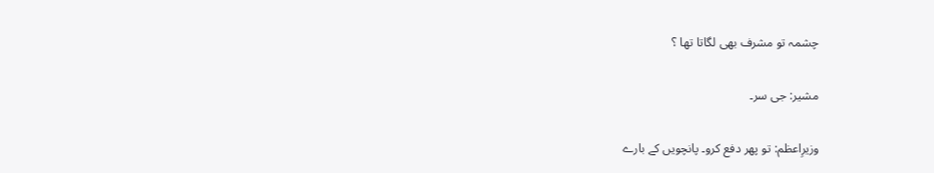چشمہ تو مشرف بھی لگاتا تھا ؟

مشیر: جی سر۔

وزیرِاعظم: تو پھر دفع کرو۔ پانچویں کے بارے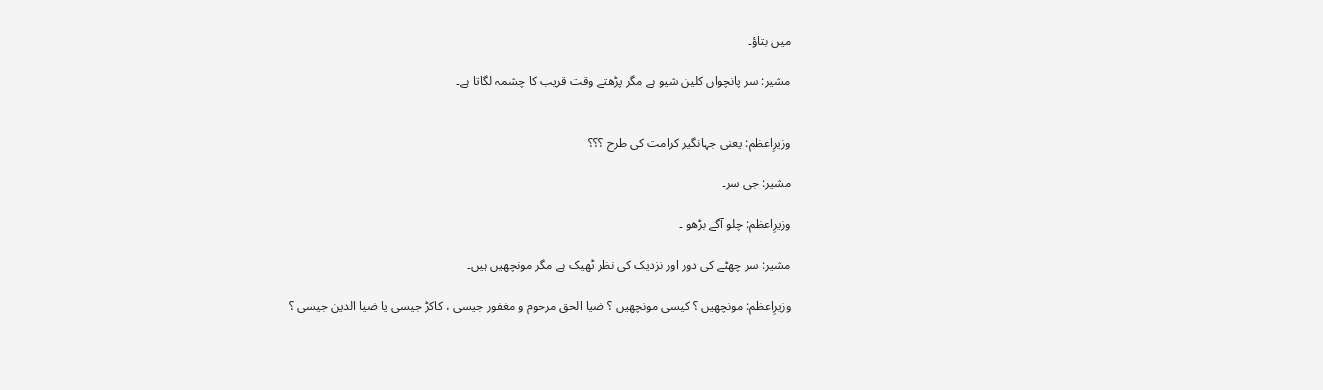میں بتاؤ۔

مشیر: سر پانچواں کلین شیو ہے مگر پڑھتے وقت قریب کا چشمہ لگاتا ہے۔


وزیرِاعظم: یعنی جہانگیر کرامت کی طرح ؟؟؟

مشیر: جی سر۔

وزیرِاعظم: چلو آگے بڑھو ۔

مشیر: سر چھٹے کی دور اور نزدیک کی نظر ٹھیک ہے مگر مونچھیں ہیں۔

وزیرِاعظم: مونچھیں ؟ کیسی مونچھیں ؟ ضیا الحق مرحوم و مغفور جیسی ، کاکڑ جیسی یا ضیا الدین جیسی ؟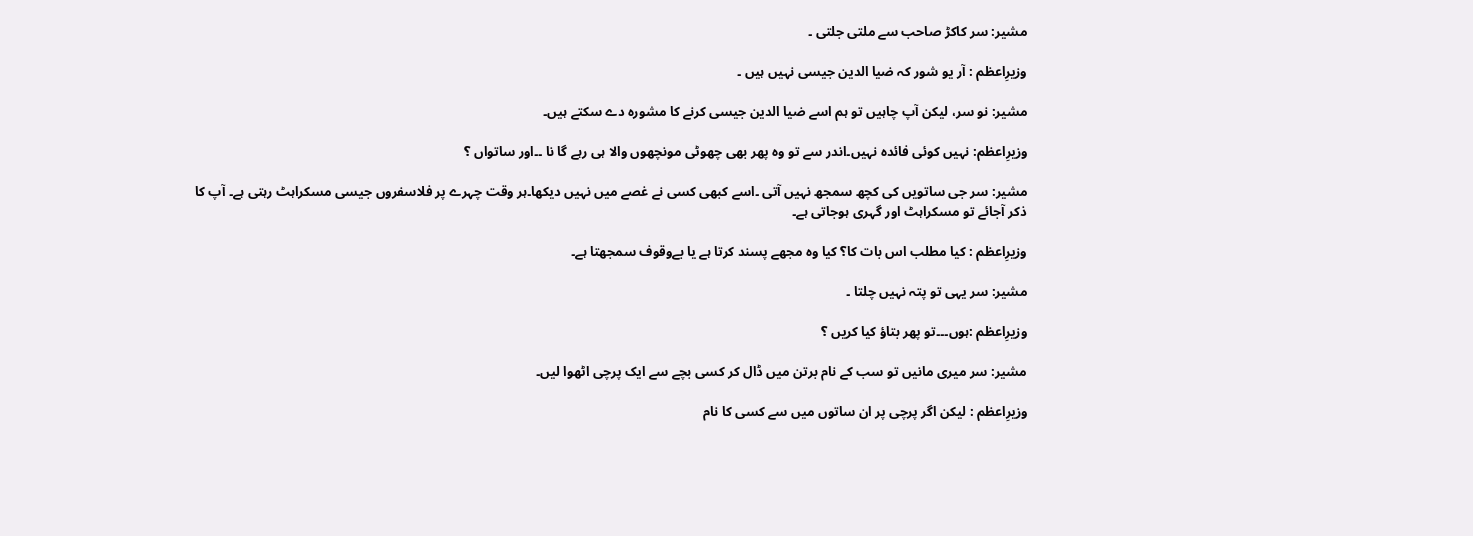مشیر: سر کاکڑ صاحب سے ملتی جلتی ۔

وزیرِاعظم : آر یو شور کہ ضیا الدین جیسی نہیں ہیں ۔

مشیر: نو سر، لیکن آپ چاہیں تو ہم اسے ضیا الدین جیسی کرنے کا مشورہ دے سکتے ہیں۔

وزیرِاعظم: نہیں کوئی فائدہ نہیں۔اندر سے تو وہ پھر بھی چھوٹی مونچھوں والا ہی رہے گا نا ۔۔اور ساتواں ؟

مشیر: سر جی ساتویں کی کچھ سمجھ نہیں آتی ۔اسے کبھی کسی نے غصے میں نہیں دیکھا۔ہر وقت چہرے پر فلاسفروں جیسی مسکراہٹ رہتی ہے۔ آپ کا ذکر آجائے تو مسکراہٹ اور گہری ہوجاتی ہے۔

وزیرِاعظم : کیا مطلب اس بات کا؟ کیا وہ مجھے پسند کرتا ہے یا بےوقوف سمجھتا ہے۔

مشیر: سر یہی تو پتہ نہیں چلتا ۔

وزیرِاعظم :ہوں۔۔۔تو پھر بتاؤ کیا کریں ؟

مشیر: سر میری مانیں تو سب کے نام برتن میں ڈال کر کسی بچے سے ایک پرچی اٹھوا لیں۔

وزیرِاعظم : لیکن اگر پرچی پر ان ساتوں میں سے کسی کا نام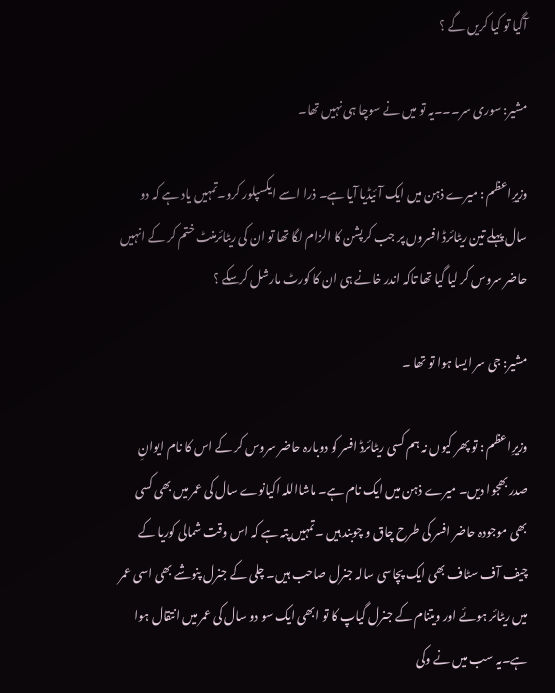آگیا تو کیا کریں گے ؟

مشیر: سوری سر۔۔۔یہ تو میں نے سوچا ہی نہیں تھا۔

وزیرِاعظم : میرے ذہن میں ایک آئیڈیا آیا ہے۔ ذرا اسے ایکسپلور کرو۔تمہیں یاد ہے کہ دو سال پہلے تین ریٹائرڈ افسروں پر جب کرپشن کا الزام لگا تھا تو ان کی ریٹائرمنٹ ختم کر کے انہیں حاضر سروس کر لیا گیا تھا تاکہ اندر خانے ہی ان کا کورٹ مارشل کرسکے ؟

مشیر: جی سر ایسا ہوا تو تھا ۔

وزیرِاعظم : تو پھر کیوں نہ ہم کسی ریٹائرڈ افسر کو دوبارہ حاضر سروس کر کے اس کا نام ایوانِ صدر بھجوا دیں۔ میرے ذہن میں ایک نام ہے۔ ماشااللہ اکیانوے سال کی عمر میں بھی کسی بھی موجودہ حاضر افسر کی طرح چاق و چوبند ہیں ۔تمہیں پتہ ہے کہ اس وقت شمالی کوریا کے چیف آف سٹاف بھی ایک پچاسی سالہ جنرل صاحب ہیں۔ چلی کے جنرل پنوشے بھی اسی عمر میں ریٹائر ہوئے اور ویتنام کے جنرل گیاپ کا تو ابھی ایک سو دو سال کی عمر میں انتقال ہوا ہے۔یہ سب میں نے وکی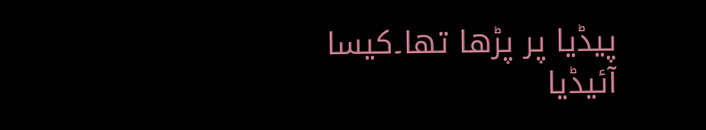پیڈیا پر پڑھا تھا۔کیسا آئیڈیا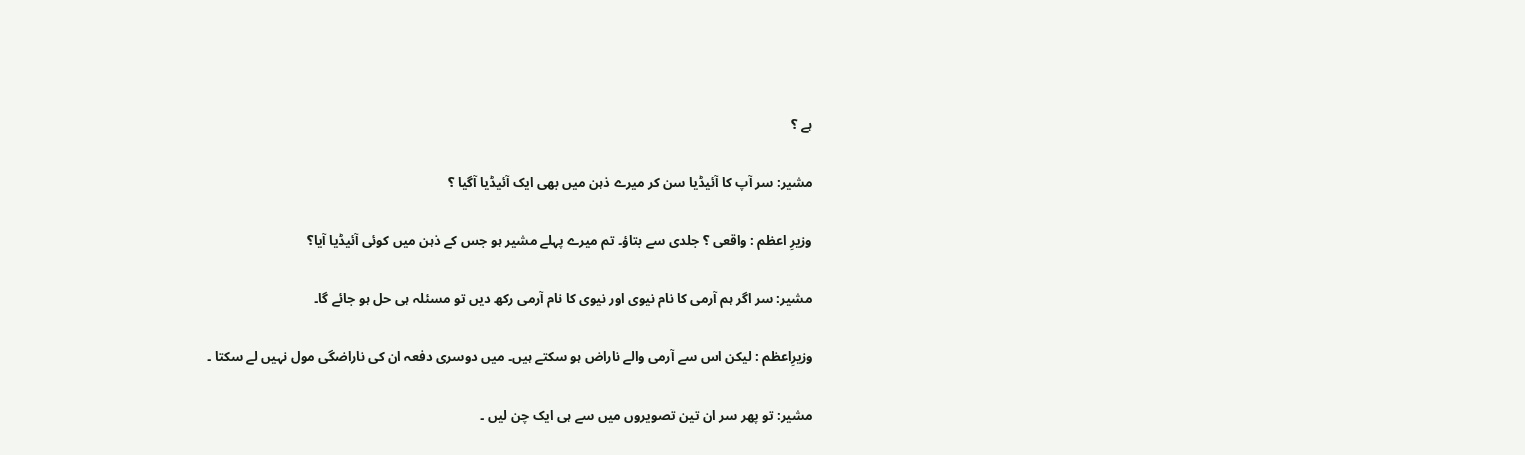ہے ؟

مشیر: سر آپ کا آئیڈیا سن کر میرے ذہن میں بھی ایک آئیڈیا آگیا ؟

وزیرِ اعظم : واقعی ؟ جلدی سے بتاؤ۔ تم میرے پہلے مشیر ہو جس کے ذہن میں کوئی آئیڈیا آیا؟

مشیر: سر اگر ہم آرمی کا نام نیوی اور نیوی کا نام آرمی رکھ دیں تو مسئلہ ہی حل ہو جائے گا۔

وزیرِاعظم : لیکن اس سے آرمی والے ناراض ہو سکتے ہیں۔ میں دوسری دفعہ ان کی ناراضگی مول نہیں لے سکتا ۔

مشیر: تو پھر سر ان تین تصویروں میں سے ہی ایک چن لیں ۔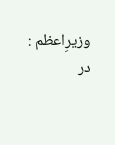وزیرِاعظم : در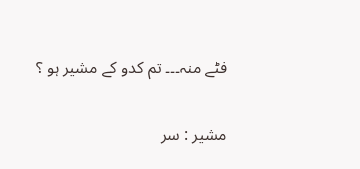فٹے منہ۔۔۔ تم کدو کے مشیر ہو ؟

مشیر : سر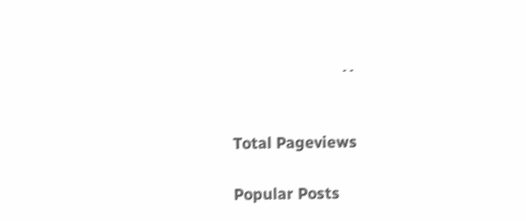۔۔


Total Pageviews

Popular Posts